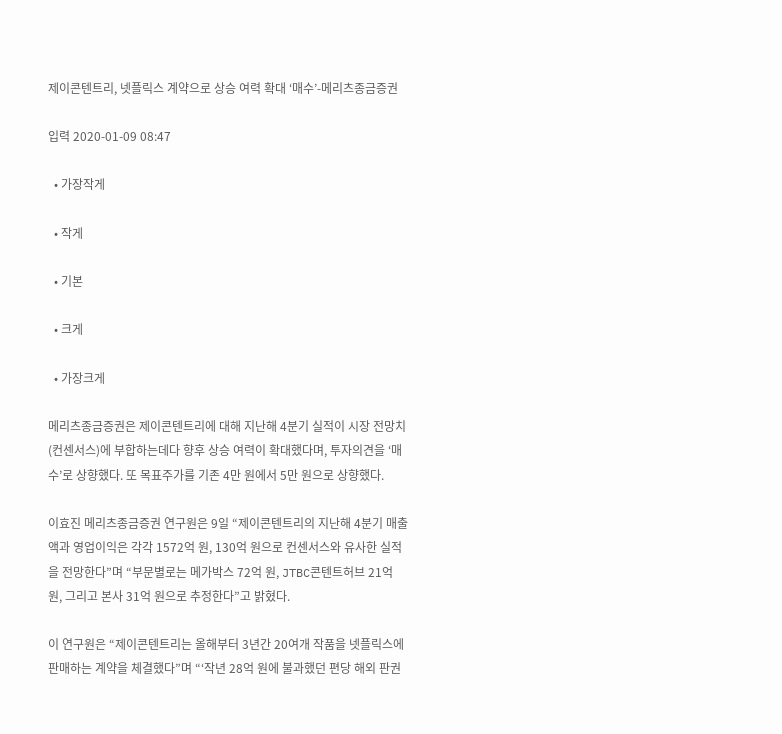제이콘텐트리, 넷플릭스 계약으로 상승 여력 확대 ‘매수’-메리츠종금증권

입력 2020-01-09 08:47

  • 가장작게

  • 작게

  • 기본

  • 크게

  • 가장크게

메리츠종금증권은 제이콘텐트리에 대해 지난해 4분기 실적이 시장 전망치(컨센서스)에 부합하는데다 향후 상승 여력이 확대했다며, 투자의견을 ‘매수’로 상향했다. 또 목표주가를 기존 4만 원에서 5만 원으로 상향했다.

이효진 메리츠종금증권 연구원은 9일 “제이콘텐트리의 지난해 4분기 매출액과 영업이익은 각각 1572억 원, 130억 원으로 컨센서스와 유사한 실적을 전망한다”며 “부문별로는 메가박스 72억 원, JTBC콘텐트허브 21억 원, 그리고 본사 31억 원으로 추정한다”고 밝혔다.

이 연구원은 “제이콘텐트리는 올해부터 3년간 20여개 작품을 넷플릭스에 판매하는 계약을 체결했다”며 “‘작년 28억 원에 불과했던 편당 해외 판권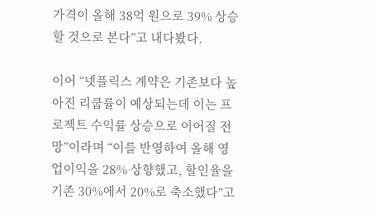가격이 올해 38억 원으로 39% 상승할 것으로 본다”고 내다봤다.

이어 “넷플릭스 계약은 기존보다 높아진 리쿱률이 예상되는데 이는 프로젝트 수익률 상승으로 이어질 전망”이라며 “이를 반영하여 올해 영업이익을 28% 상향했고, 할인율을 기존 30%에서 20%로 축소했다”고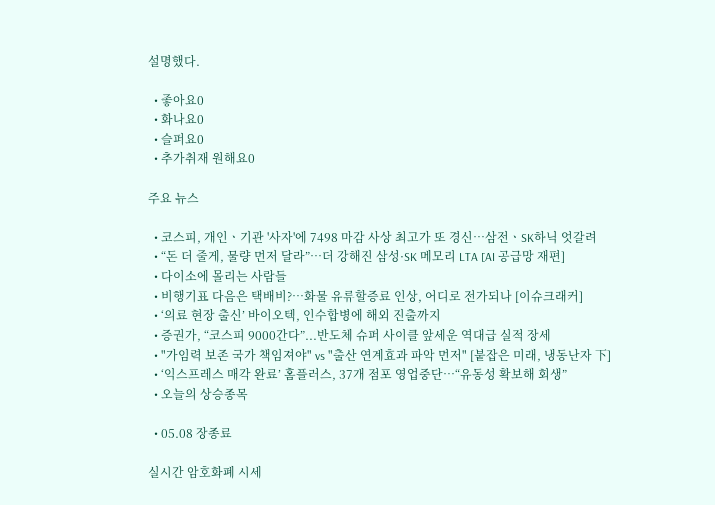설명했다.

  • 좋아요0
  • 화나요0
  • 슬퍼요0
  • 추가취재 원해요0

주요 뉴스

  • 코스피, 개인ㆍ기관 '사자'에 7498 마감 사상 최고가 또 경신⋯삼전ㆍSK하닉 엇갈려
  • “돈 더 줄게, 물량 먼저 달라”…더 강해진 삼성·SK 메모리 LTA [AI 공급망 재편]
  • 다이소에 몰리는 사람들
  • 비행기표 다음은 택배비?⋯화물 유류할증료 인상, 어디로 전가되나 [이슈크래커]
  • ‘의료 현장 출신’ 바이오텍, 인수합병에 해외 진출까지
  • 증권가, “코스피 9000간다”...반도체 슈퍼 사이클 앞세운 역대급 실적 장세
  • "가임력 보존 국가 책임져야" vs "출산 연계효과 파악 먼저" [붙잡은 미래, 냉동난자 下]
  • ‘익스프레스 매각 완료’ 홈플러스, 37개 점포 영업중단⋯“유동성 확보해 회생”
  • 오늘의 상승종목

  • 05.08 장종료

실시간 암호화폐 시세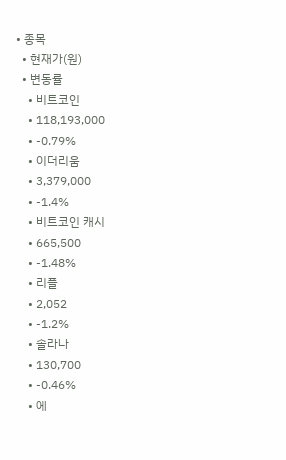• 종목
  • 현재가(원)
  • 변동률
    • 비트코인
    • 118,193,000
    • -0.79%
    • 이더리움
    • 3,379,000
    • -1.4%
    • 비트코인 캐시
    • 665,500
    • -1.48%
    • 리플
    • 2,052
    • -1.2%
    • 솔라나
    • 130,700
    • -0.46%
    • 에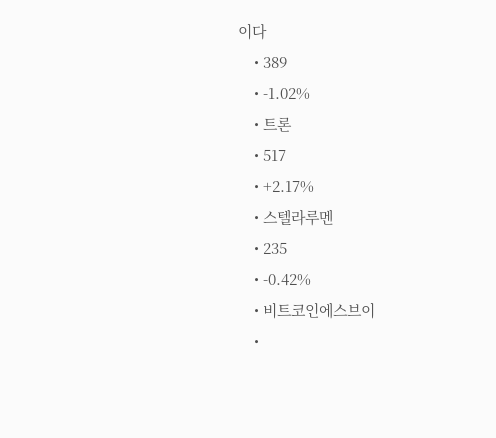이다
    • 389
    • -1.02%
    • 트론
    • 517
    • +2.17%
    • 스텔라루멘
    • 235
    • -0.42%
    • 비트코인에스브이
    •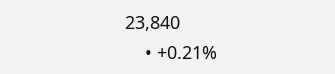23,840
    • +0.21%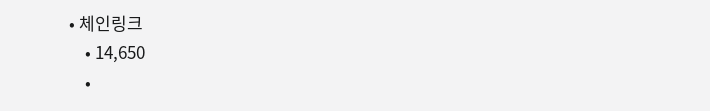• 체인링크
    • 14,650
    •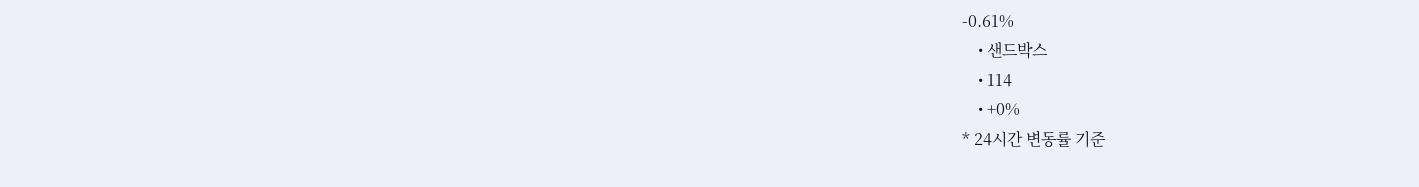-0.61%
    • 샌드박스
    • 114
    • +0%
* 24시간 변동률 기준